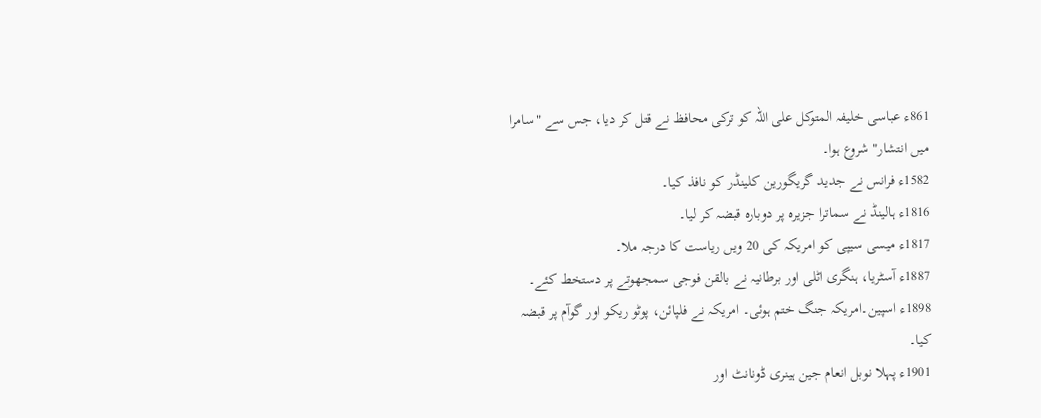861ء عباسی خلیفہ المتوکل علی اللہ کو ترکی محافظ نے قتل کر دیا، جس سے "سامرا میں انتشار" شروع ہوا۔
1582ء فرانس نے جدید گریگورین کلینڈر کو نافذ کیا۔
1816ء ہالینڈ نے سماترا جزیرہ پر دوبارہ قبضہ کر لیا۔
1817ء میسی سیپی کو امریکہ کی 20 ویں ریاست کا درجہ ملا۔
1887ء آسٹریا، ہنگری اٹلی اور برطانیہ نے بالقن فوجی سمجھوتے پر دستخط کئے۔
1898ء اسپین۔امریکہ جنگ ختم ہوئی۔ امریکہ نے فلپائن، پوٹو ریکو اور گوآم پر قبضہ کیا۔
1901ء پہلا نوبل انعام جین ہینری ڈونانٹ اور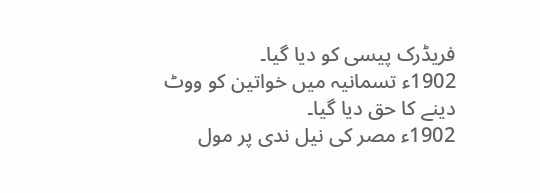فریڈرک پیسی کو دیا گیا۔
1902ء تسمانیہ میں خواتین کو ووٹ دینے کا حق دیا گیا۔
1902ء مصر کی نیل ندی پر مول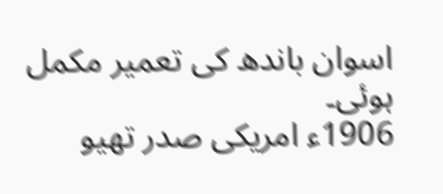اسوان باندھ کی تعمیر مکمل ہوئی۔
1906ء امریکی صدر تھیو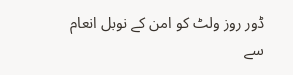ڈور روز ولٹ کو امن کے نوبل انعام سے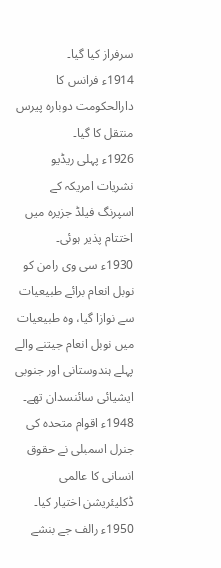سرفراز کیا گیا۔
1914ء فرانس کا دارالحکومت دوبارہ پیرس منتقل کا گیا۔
1926ء پہلی ریڈیو نشریات امریکہ کے اسپرنگ فیلڈ جزیرہ میں اختتام پذیر ہوئی۔
1930ء سی وی رامن کو نوبل انعام برائے طبیعیات سے نوازا گیا، وہ طبیعیات میں نوبل انعام جیتنے والے پہلے ہندوستانی اور جنوبی ایشیائی سائنسدان تھے۔
1948ء اقوام متحدہ کی جنرل اسمبلی نے حقوق انسانی کا عالمی ڈکلیئریشن اختیار کیا۔
1950ء رالف جے بنشے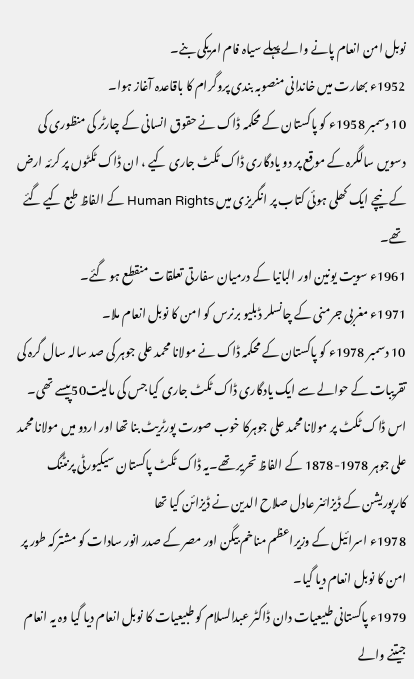نوبل امن انعام پانے والے پہلے سیاہ فام امریکی بنے۔
1952ء بھارت میں خاندانی منصوبہ بندی پروگرام کا باقاعدہ آغاز ہوا۔
10 دسمبر 1958ء کو پاکستان کے محکمہ ڈاک نے حقوق انسانی کے چارٹر کی منظوری کی دسویں سالگرہ کے موقع پر دو یادگاری ڈاک ٹکٹ جاری کیے ، ان ڈاک ٹکٹوں پر کرئہ ارض کے نیچے ایک کھلی ہوئی کتاب پر انگریزی میں Human Rights کے الفاظ طبع کیے گئے تھے۔
1961ء سویت یونین اور البانیا کے درمیان سفارتی تعلقات منقطع ہو گئے۔
1971ء مغربی جرمنی کے چانسلر ڈبلیو برنرس کو امن کا نوبل انعام ملا۔
10 دسمبر 1978ء کو پاکستان کے محکمہ ڈاک نے مولانا محمد علی جوہر کی صد سالہ سال گرہ کی تقریبات کے حوالے سے ایک یادگاری ڈاک ٹکٹ جاری کیا جس کی مالیت50پیسے تھی۔ اس ڈاک ٹکٹ پر مولانا محمد علی جوہرکا خوب صورت پورٹریٹ بنا تھا اور اردو میں مولانا محمد علی جوہر 1978-1878 کے الفاظ تحریر تھے۔یہ ڈاک ٹکٹ پاکستان سیکیورٹی پرنٹنگ کارپوریشن کے ڈیزائنر عادل صلاح الدین نے ڈیزائن کیا تھا
1978ء اسرائیل کے وزیراعظم مناخم بیگن اور مصر کے صدر انور سادات کو مشترکہ طور پر امن کا نوبل انعام دیا گیا۔
1979ء پاکستانی طبیعیات دان ڈاکٹر عبدالسلام کو طبیعیات کا نوبل انعام دیا گیا وہ یہ انعام جیتنے والے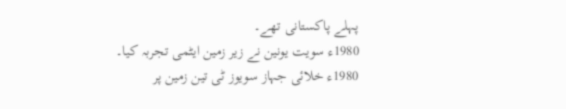پہلے پاکستانی تھے۔
1980ء سویت یونین نے زیر زمین ایٹمی تجربہ کیا۔
1980ء خلائی جہاز سویوز ٹی تین زمین پر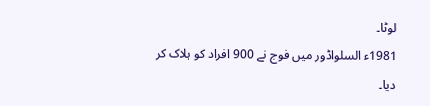لوٹا۔
1981ء السلواڈور میں فوج نے 900 افراد کو ہلاک کر دیا۔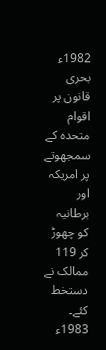1982ء بحری قانون پر اقوام متحدہ کے سمجھوتے پر امریکہ اور برطانیہ کو چھوڑ کر 119 ممالک نے دستخط کئے۔
1983ء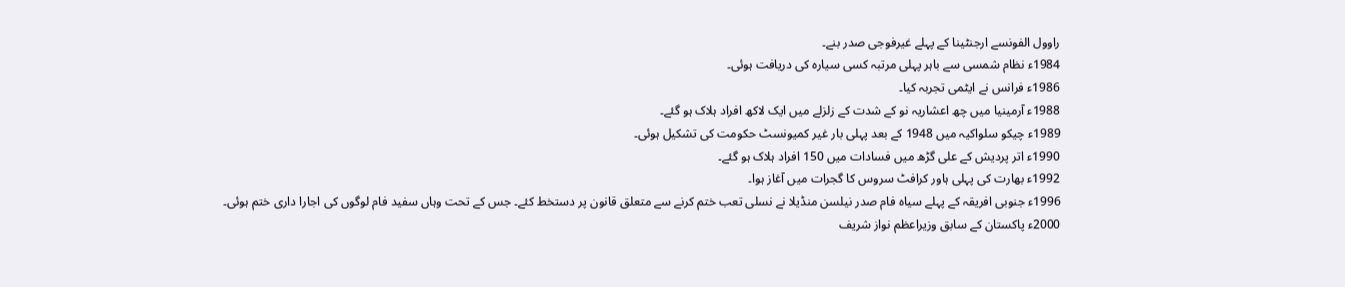راوول الفونسے ارجنٹینا کے پہلے غیرفوجی صدر بنے۔
1984ء نظام شمسی سے باہر پہلی مرتبہ کسی سیارہ کی دریافت ہوئی۔
1986ء فرانس نے ایٹمی تجربہ کیا۔
1988ء آرمینیا میں چھ اعشاریہ نو کے شدت کے زلزلے میں ایک لاکھ افراد ہلاک ہو گئے۔
1989ء چیکو سلواکیہ میں 1948 کے بعد پہلی بار غیر کمیونسٹ حکومت کی تشکیل ہوئی۔
1990ء اتر پردیش کے علی گڑھ میں فسادات میں 150 افراد ہلاک ہو گئے۔
1992ء بھارت کی پہلی ہاور کرافٹ سروس کا گجرات میں آغاز ہوا۔
1996ء جنوبی افریقہ کے پہلے سیاہ فام صدر نیلسن منڈیلا نے نسلی تعب ختم کرنے سے متعلق قانون پر دستخط کئے۔ جس کے تحت وہاں سفید فام لوگوں کی اجارا داری ختم ہوئی۔
2000ء پاکستان کے سابق وزیراعظم نواز شریف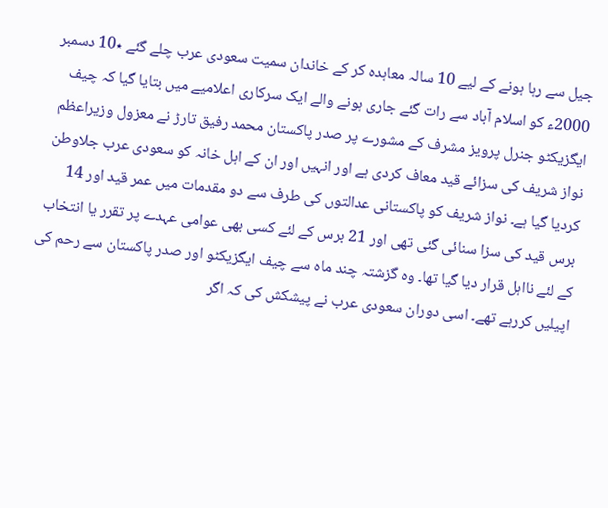جیل سے رہا ہونے کے لیے 10 سالہ معاہدہ کر کے خاندان سمیت سعودی عرب چلے گئے ٭10 دسمبر 2000ء کو اسلام آباد سے رات گئے جاری ہونے والے ایک سرکاری اعلامیے میں بتایا گیا کہ چیف ایگزیکٹو جنرل پرویز مشرف کے مشورے پر صدر پاکستان محمد رفیق تارڑ نے معزول وزیراعظم نواز شریف کی سزائے قید معاف کردی ہے اور انہیں اور ان کے اہل خانہ کو سعودی عرب جلاوطن کردیا گیا ہے۔ نواز شریف کو پاکستانی عدالتوں کی طرف سے دو مقدمات میں عمر قید اور 14 برس قید کی سزا سنائی گئی تھی اور 21 برس کے لئے کسی بھی عوامی عہدے پر تقرر یا انتخاب کے لئے نااہل قرار دیا گیا تھا۔ وہ گزشتہ چند ماہ سے چیف ایگزیکٹو اور صدر پاکستان سے رحم کی اپیلیں کررہے تھے۔ اسی دوران سعودی عرب نے پیشکش کی کہ اگر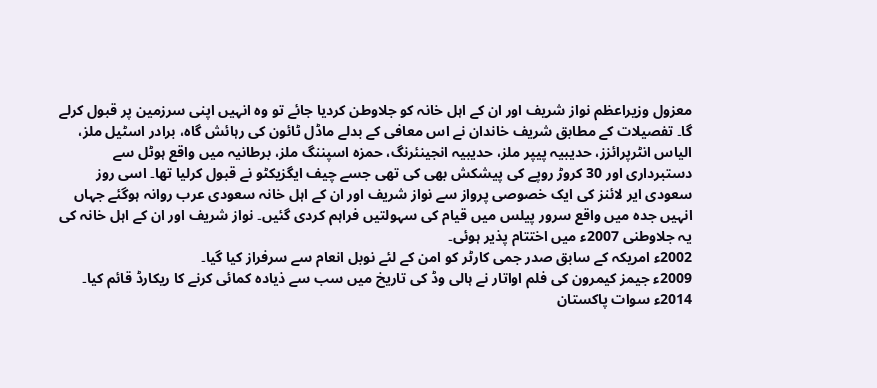معزول وزیراعظم نواز شریف اور ان کے اہل خانہ کو جلاوطن کردیا جائے تو وہ انہیں اپنی سرزمین پر قبول کرلے گا۔ تفصیلات کے مطابق شریف خاندان نے اس معافی کے بدلے ماڈل ٹائون کی رہائش گاہ، برادر اسٹیل ملز، الیاس انٹرپرائزز، حدیبیہ پیپر ملز، حدیبیہ انجینئرنگ، حمزہ اسپننگ ملز، برطانیہ میں واقع ہوٹل سے دستبرداری اور 30 کروڑ روپے کی پیشکش بھی کی تھی جسے چیف ایگزیکٹو نے قبول کرلیا تھا۔ اسی روز سعودی ایر لائنز کی ایک خصوصی پرواز سے نواز شریف اور ان کے اہل خانہ سعودی عرب روانہ ہوگئے جہاں انہیں جدہ میں واقع سرور پیلس میں قیام کی سہولتیں فراہم کردی گئیں۔ نواز شریف اور ان کے اہل خانہ کی یہ جلاوطنی 2007ء میں اختتام پذیر ہوئی۔
2002ء امریکہ کے سابق صدر جمی کارٹر کو امن کے لئے نوبل انعام سے سرفراز کیا گیا۔
2009ء جیمز کیمرون کی فلم اواتار نے ہالی وڈ کی تاریخ میں سب سے ذیادہ کمائی کرنے کا ریکارڈ قائم کیا۔
2014ء سوات پاکستان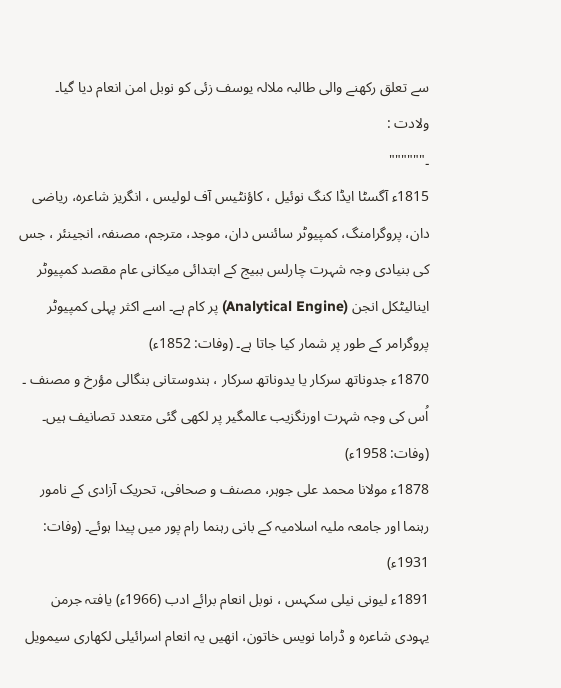سے تعلق رکھنے والی طالبہ ملالہ یوسف زئی کو نوبل امن انعام دیا گیا۔
ولادت :
۔""""""
1815ء آگسٹا ایڈا کنگ نوئیل ، کاؤنٹیس آف لولیس ، انگریز شاعرہ، ریاضی دان، پروگرامنگ، کمپیوٹر سائنس دان، موجد، مترجم، مصنفہ، انجینئر ، جس کی بنیادی وجہ شہرت چارلس ببیج کے ابتدائی میکانی عام مقصد کمپیوٹر اینالیٹکل انجن (Analytical Engine) پر کام ہے۔ اسے اکثر پہلی کمپیوٹر پروگرامر کے طور پر شمار کیا جاتا ہے۔ (وفات: 1852ء)
1870ء جدوناتھ سرکار یا یدوناتھ سرکار ، ہندوستانی بنگالی مؤرخ و مصنف ۔ اُس کی وجہ شہرت اورنگزیب عالمگیر پر لکھی گئی متعدد تصانیف ہیں۔ (وفات: 1958ء)
1878ء مولانا محمد علی جوہر، مصنف و صحافی، تحریک آزادی کے نامور رہنما اور جامعہ ملیہ اسلامیہ کے بانی رہنما رام پور میں پیدا ہوئے۔ (وفات: 1931ء)
1891ء لیونی نیلی سکہس ، نوبل انعام برائے ادب (1966ء) یافتہ جرمن یہودی شاعرہ و ڈراما نویس خاتون، انھیں یہ انعام اسرائیلی لکھاری سیمویل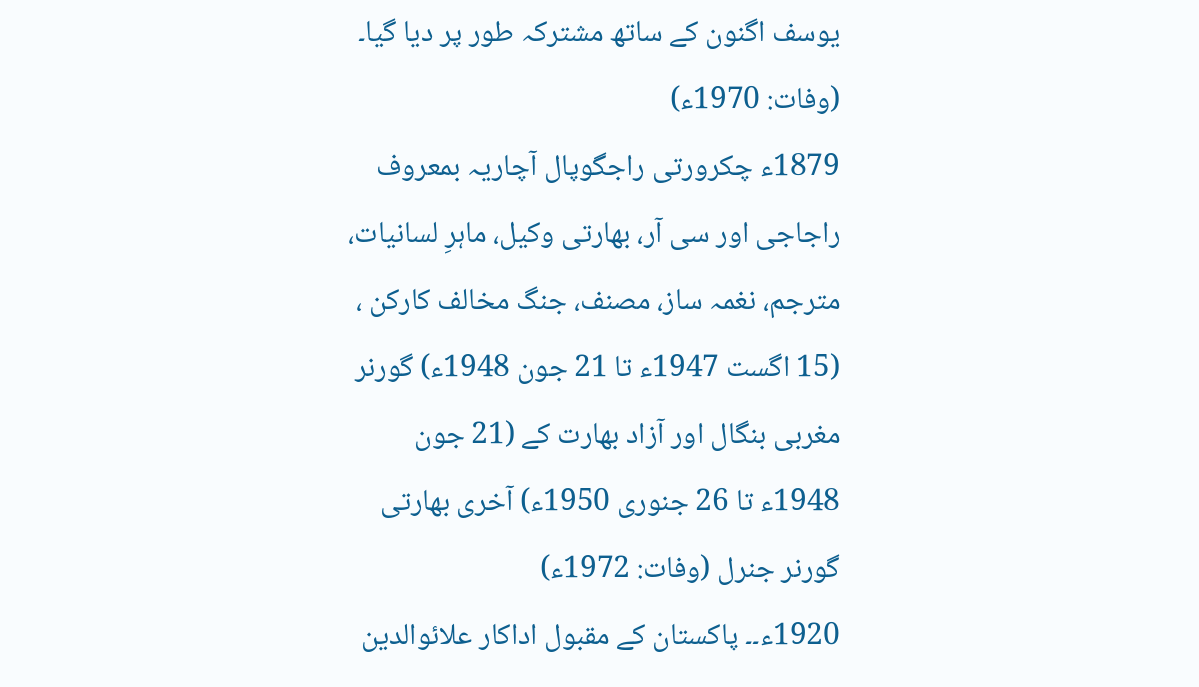یوسف اگنون کے ساتھ مشترکہ طور پر دیا گیا۔ (وفات: 1970ء)
1879ء چکرورتی راجگوپال آچاریہ بمعروف راجاجی اور سی آر، بھارتی وکیل، ماہرِ لسانیات، مترجم، نغمہ ساز، مصنف، جنگ مخالف کارکن ، (15 اگست 1947ء تا 21 جون 1948ء) گورنر مغربی بنگال اور آزاد بھارت کے (21 جون 1948ء تا 26 جنوری 1950ء) آخری بھارتی گورنر جنرل (وفات: 1972ء)
1920ء۔۔ پاکستان کے مقبول اداکار علائوالدین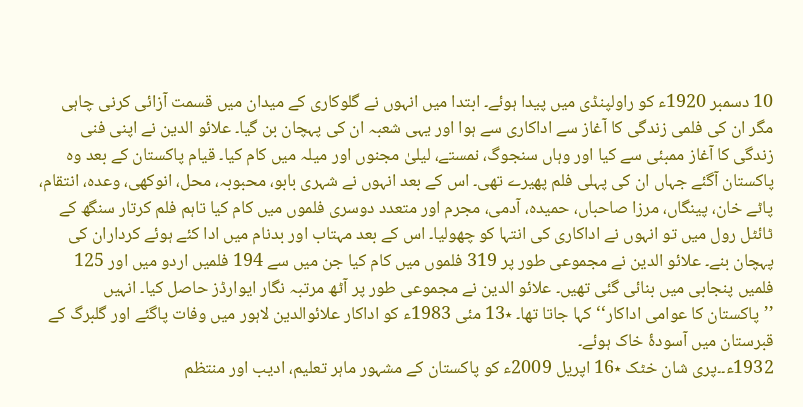10 دسمبر 1920ء کو راولپنڈی میں پیدا ہوئے۔ ابتدا میں انہوں نے گلوکاری کے میدان میں قسمت آزائی کرنی چاہی مگر ان کی فلمی زندگی کا آغاز سے اداکاری سے ہوا اور یہی شعبہ ان کی پہچان بن گیا۔ علائو الدین نے اپنی فنی زندگی کا آغاز ممبئی سے کیا اور وہاں سنجوگ، نمستے، لیلیٰ مجنوں اور میلہ میں کام کیا۔ قیام پاکستان کے بعد وہ پاکستان آگئے جہاں ان کی پہلی فلم پھیرے تھی۔ اس کے بعد انہوں نے شہری بابو، محبوبہ، محل، انوکھی، وعدہ، انتقام، پاٹے خان، پینگاں، مرزا صاحباں، حمیدہ، آدمی، مجرم اور متعدد دوسری فلموں میں کام کیا تاہم فلم کرتار سنگھ کے ٹائٹل رول میں تو انہوں نے اداکاری کی انتہا کو چھولیا۔ اس کے بعد مہتاب اور بدنام میں ادا کئے ہوئے کرداران کی پہچان بنے۔ علائو الدین نے مجموعی طور پر 319 فلموں میں کام کیا جن میں سے 194 فلمیں اردو میں اور 125 فلمیں پنجابی میں بنائی گئی تھیں۔ علائو الدین نے مجموعی طور پر آٹھ مرتبہ نگار ایوارڈز حاصل کیا۔ انہیں ’’پاکستان کا عوامی اداکار‘‘ کہا جاتا تھا۔ ٭13 مئی 1983ء کو اداکار علائوالدین لاہور میں وفات پاگئے اور گلبرگ کے قبرستان میں آسودۂ خاک ہوئے۔
1932ء۔۔پری شان خٹک ٭16 اپریل 2009ء کو پاکستان کے مشہور ماہر تعلیم، ادیب اور منتظم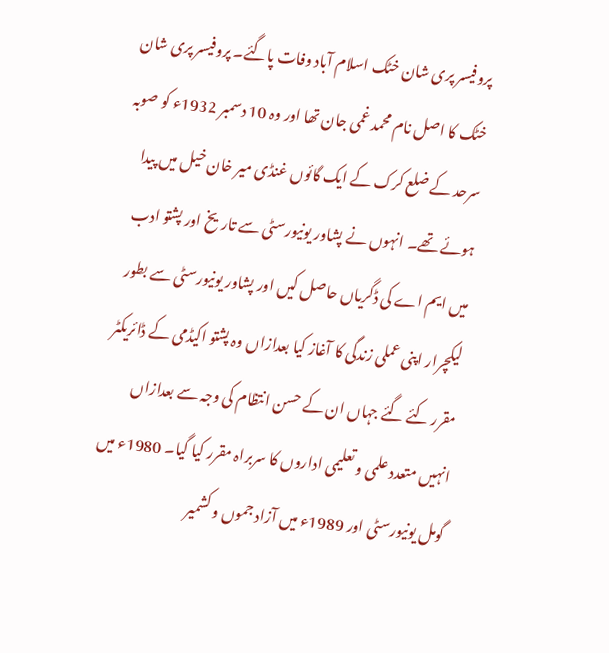پروفیسر پری شان خٹک اسلام آباد وفات پاگئے۔ پروفیسر پری شان خٹک کا اصل نام محمد غمی جان تھا اور وہ 10 دسمبر 1932ء کو صوبہ سرحد کے ضلع کرک کے ایک گائوں غنڈی میر خان خیل میں پیدا ہوئے تھے۔ انہوں نے پشاور یونیورسٹی سے تاریخ اور پشتو ادب میں ایم اے کی ڈگریاں حاصل کیں اور پشاور یونیورسٹی سے بطور لیکچرار اپنی عملی زندگی کا آغاز کیا بعدازاں وہ پشتو اکیڈمی کے ڈائریکٹر مقرر کئے گئے جہاں ان کے حسن انتظام کی وجہ سے بعدازاں انہیں متعدد علمی و تعلیمی اداروں کا سربراہ مقرر کیا گیا۔ 1980ء میں گومل یونیورسٹی اور 1989ء میں آزاد جموں و کشمیر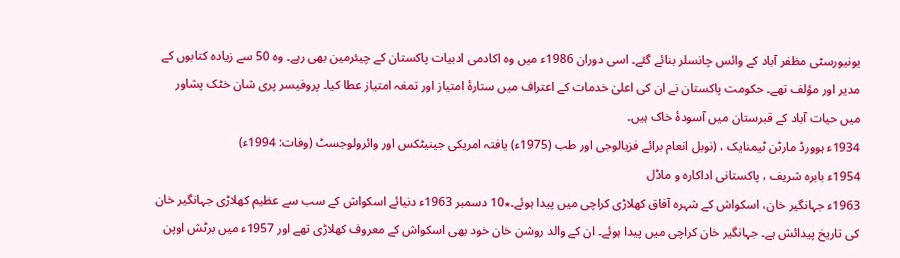یونیورسٹی مظفر آباد کے وائس چانسلر بنائے گئے۔ اسی دوران 1986ء میں وہ اکادمی ادبیات پاکستان کے چیئرمین بھی رہے۔ وہ 50 سے زیادہ کتابوں کے مدیر اور مؤلف تھے۔ حکومت پاکستان نے ان کی اعلیٰ خدمات کے اعتراف میں ستارۂ امتیاز اور تمغہ امتیاز عطا کیا۔ پروفیسر پری شان خٹک پشاور میں حیات آباد کے قبرستان میں آسودۂ خاک ہیں۔
1934ء ہوورڈ مارٹن ٹیمنایک ، (نوبل انعام برائے فزیالوجی اور طب (1975ء) یافتہ امریکی جینیٹکس اور وائرولوجسٹ (وفات: 1994ء)
1954ء بابرہ شریف ، پاکستانی اداکارہ و ماڈل
1963ء جہانگیر خان، اسکواش کے شہرہ آفاق کھلاڑی کراچی میں پیدا ہوئے۔٭10 دسمبر 1963ء دنیائے اسکواش کے سب سے عظیم کھلاڑی جہانگیر خان کی تاریخ پیدائش ہے۔ جہانگیر خان کراچی میں پیدا ہوئے۔ ان کے والد روشن خان خود بھی اسکواش کے معروف کھلاڑی تھے اور 1957ء میں برٹش اوپن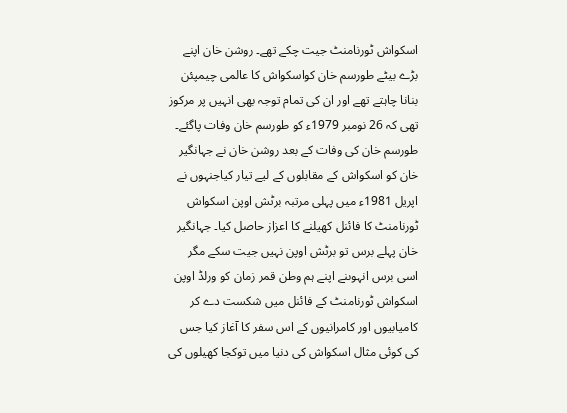اسکواش ٹورنامنٹ جیت چکے تھے۔ روشن خان اپنے بڑے بیٹے طورسم خان کواسکواش کا عالمی چیمپئن بنانا چاہتے تھے اور ان کی تمام توجہ بھی انہیں پر مرکوز تھی کہ 26 نومبر 1979ء کو طورسم خان وفات پاگئے۔ طورسم خان کی وفات کے بعد روشن خان نے جہانگیر خان کو اسکواش کے مقابلوں کے لیے تیار کیاجنہوں نے اپریل 1981ء میں پہلی مرتبہ برٹش اوپن اسکواش ٹورنامنٹ کا فائنل کھیلنے کا اعزاز حاصل کیا۔ جہانگیر خان پہلے برس تو برٹش اوپن نہیں جیت سکے مگر اسی برس انہوںنے اپنے ہم وطن قمر زمان کو ورلڈ اوپن اسکواش ٹورنامنٹ کے فائنل میں شکست دے کر کامیابیوں اور کامرانیوں کے اس سفر کا آغاز کیا جس کی کوئی مثال اسکواش کی دنیا میں توکجا کھیلوں کی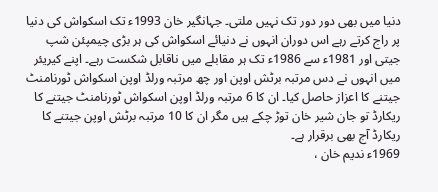دنیا میں بھی دور دور تک نہیں ملتی۔ جہانگیر خان 1993ء تک اسکواش کی دنیا پر راج کرتے رہے اس دوران انہوں نے دنیائے اسکواش کی ہر بڑی چیمپئن شپ جیتی اور 1981ء سے 1986ء تک ہر مقابلے میں ناقابل شکست رہے۔ اپنے کیریئر میں انہوں نے دس مرتبہ برٹش اوپن اور چھ مرتبہ ورلڈ اوپن اسکواش ٹورنامنٹ جیتنے کا اعزاز حاصل کیا۔ ان کا 6 مرتبہ ورلڈ اوپن اسکواش ٹورنامنٹ جیتنے کا ریکارڈ تو جان شیر خان توڑ چکے ہیں مگر ان کا 10 مرتبہ برٹش اوپن جیتنے کا ریکارڈ آج بھی برقرار ہے۔
1969ء ندیم خان ،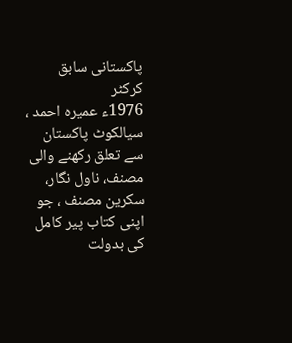پاکستانی سابق کرکٹر
1976ء عمیرہ احمد ، سیالکوٹ پاکستان سے تعلق رکھنے والی مصنف، ناول نگار، سکرین مصنف ، جو اپنی کتاب پیر کامل کی بدولت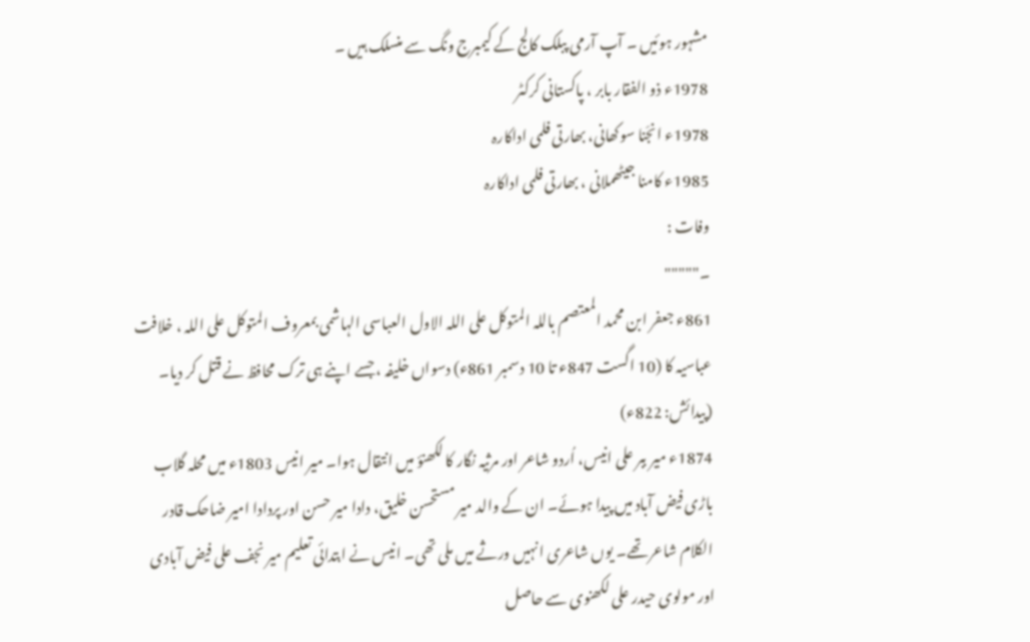مشہور ہوئیں ۔ آپ آرمی پبلک کالج کے کیمبرج ونگ سے منسلک ہیں ۔
1978ء ذو الفقار بابر ، پاکستانی کرکٹر
1978ء انجَنا سوکھانی، بھارتی فلمی اداکارہ
1985ء کامنا جیٹھملانی ، بھارتی فلمی اداکارہ
وفات :
۔"""""
861ء جعفر ابن محمد المعتصم باللہ المتوکل علی اللہ الاول العباسی الہاشمی بمعروف المتوکل علی اللہ ، خلافت عباسیہ کا (10 اگست 847ء تا 10 دسمبر 861ء) دسواں خلیفہ ، جسے اپنے ہی ترک محافظ نے قتل کر دیا۔ (پیدائش: 822ء)
1874ء میر ببر علی انیس، اُردو شاعر اور مرثیہ نگار کا لکھنؤ میں انتقال ہوا۔ میر انیس 1803ء میں محلہ گلاب باڑی فیض آباد میں پیدا ہوئے۔ ان کے والد میر مستحسن خلیق، دادا میر حسن اور پردادا امیر ضاحک قادر الکلام شاعر تھے۔ یوں شاعری انہیں ورثے میں ملی تھی۔ انیس نے ابتدائی تعلیم میر نجف علی فیض آبادی اور مولوی حیدر علی لکھنوی سے حاصل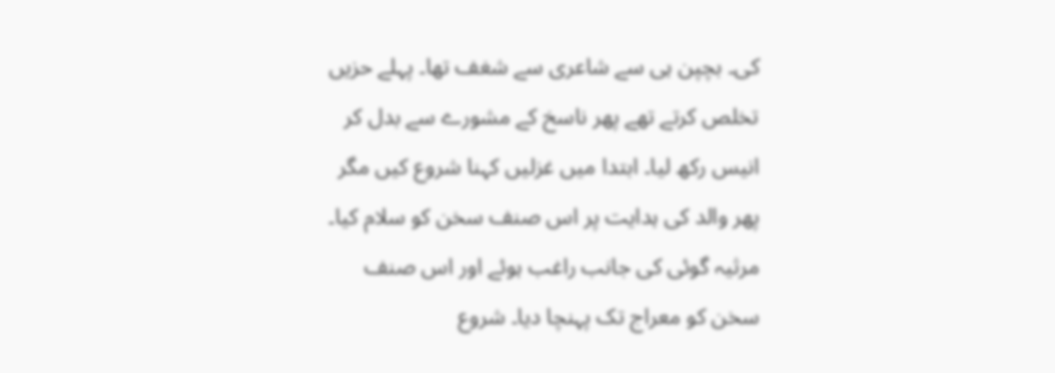کی۔ بچپن ہی سے شاعری سے شغف تھا۔ پہلے حزیں تخلص کرتے تھے پھر ناسخ کے مشورے سے بدل کر انیس رکھ لیا۔ ابتدا میں غزلیں کہنا شروع کیں مگر پھر والد کی ہدایت پر اس صنف سخن کو سلام کیا۔ مرثیہ گوئی کی جانب راغب ہوئے اور اس صنف سخن کو معراج تک پہنچا دیا۔ شروع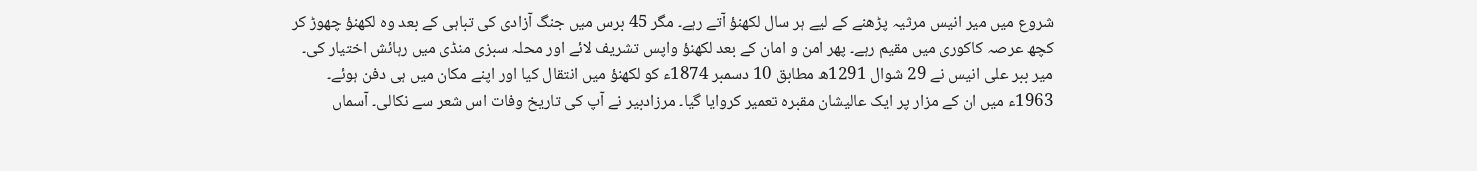شروع میں میر انیس مرثیہ پڑھنے کے لیے ہر سال لکھنؤ آتے رہے۔ مگر 45 برس میں جنگ آزادی کی تباہی کے بعد وہ لکھنؤ چھوڑ کر کچھ عرصہ کاکوری میں مقیم رہے۔ پھر امن و امان کے بعد لکھنؤ واپس تشریف لائے اور محلہ سبزی منڈی میں رہائش اختیار کی۔ میر ببر علی انیس نے 29 شوال 1291ھ مطابق 10 دسمبر 1874ء کو لکھنؤ میں انتقال کیا اور اپنے مکان میں ہی دفن ہوئے۔ 1963ء میں ان کے مزار پر ایک عالیشان مقبرہ تعمیر کروایا گیا۔ مرزادبیر نے آپ کی تاریخ وفات اس شعر سے نکالی۔ آسماں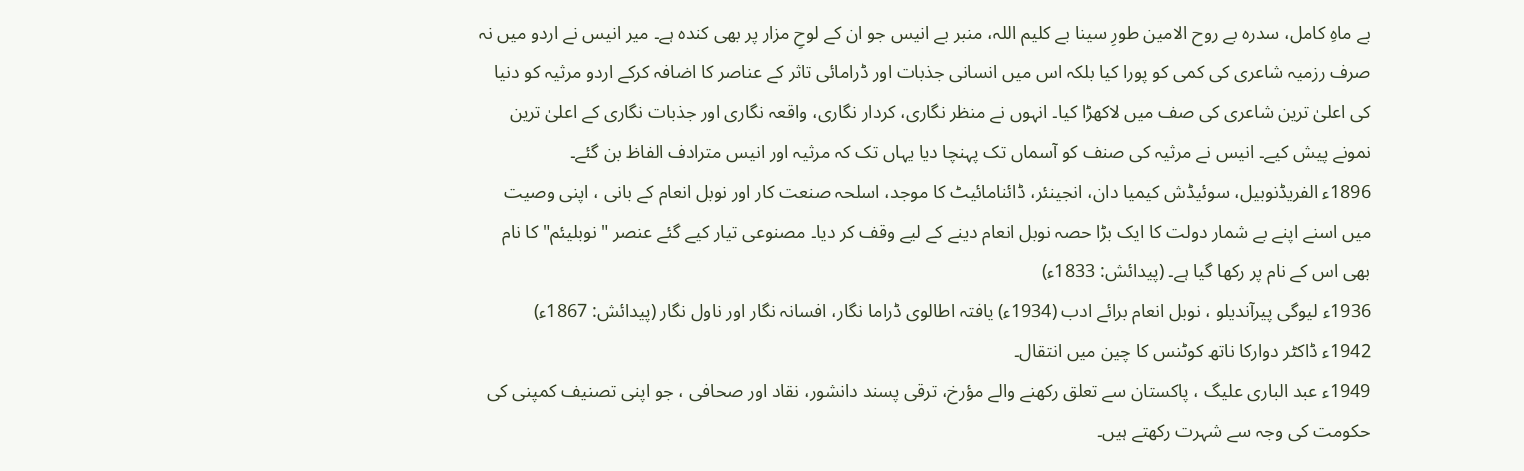بے ماہِ کامل، سدرہ بے روح الامین طورِ سینا بے کلیم اللہ، منبر بے انیس جو ان کے لوحِ مزار پر بھی کندہ ہے۔ میر انیس نے اردو میں نہ صرف رزمیہ شاعری کی کمی کو پورا کیا بلکہ اس میں انسانی جذبات اور ڈرامائی تاثر کے عناصر کا اضافہ کرکے اردو مرثیہ کو دنیا کی اعلیٰ ترین شاعری کی صف میں لاکھڑا کیا۔ انہوں نے منظر نگاری، کردار نگاری، واقعہ نگاری اور جذبات نگاری کے اعلیٰ ترین نمونے پیش کیے۔ انیس نے مرثیہ کی صنف کو آسماں تک پہنچا دیا یہاں تک کہ مرثیہ اور انیس مترادف الفاظ بن گئے۔
1896ء الفریڈنوبیل، سوئیڈش کیمیا دان، انجینئر، ڈائنامائیٹ کا موجد، اسلحہ صنعت کار اور نوبل انعام کے بانی ، اپنی وصیت میں اسنے اپنے بے شمار دولت کا ایک بڑا حصہ نوبل انعام دینے کے لیے وقف کر دیا۔ مصنوعی تیار کیے گئے عنصر " نوبلیئم" کا نام بھی اس کے نام پر رکھا گیا ہے۔ (پیدائش: 1833ء)
1936ء لیوگی پیرآندیلو ، نوبل انعام برائے ادب (1934ء) یافتہ اطالوی ڈراما نگار، افسانہ نگار اور ناول نگار (پیدائش: 1867ء)
1942ء ڈاکٹر دوارکا ناتھ کوٹنس کا چین میں انتقال۔
1949ء عبد الباری علیگ ، پاکستان سے تعلق رکھنے والے مؤرخ، ترقی پسند دانشور، نقاد اور صحافی ، جو اپنی تصنیف کمپنی کی حکومت کی وجہ سے شہرت رکھتے ہیں۔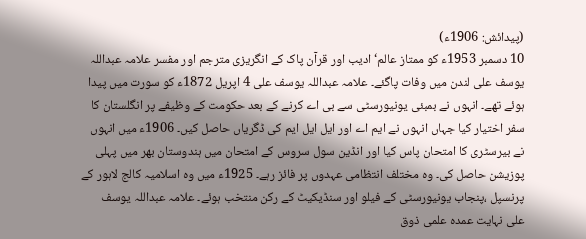(پیدائش: 1906ء)
10 دسمبر 1953ء کو ممتاز عالم‘ ادیب اور قرآن پاک کے انگریزی مترجم اور مفسر علامہ عبداللہ یوسف علی لندن میں وفات پاگئے۔ علامہ عبداللہ یوسف علی 4 اپریل 1872ء کو سورت میں پیدا ہوئے تھے۔ انہوں نے بمبئی یونیورسٹی سے بی اے کرنے کے بعد حکومت کے وظیفے پر انگلستان کا سفر اختیار کیا جہاں انہوں نے ایم اے اور ایل ایل ایم کی ڈگریاں حاصل کیں۔ 1906ء میں انہوں نے بیرسٹری کا امتحان پاس کیا اور انڈین سول سروس کے امتحان میں ہندوستان بھر میں پہلی پوزیشن حاصل کی۔ وہ مختلف انتظامی عہدوں پر فائز رہے۔ 1925ء میں وہ اسلامیہ کالج لاہور کے پرنسپل ،پنجاب یونیورسٹی کے فیلو اور سنڈیکیٹ کے رکن منتخب ہوئے۔ علامہ عبداللہ یوسف علی نہایت عمدہ علمی ذوق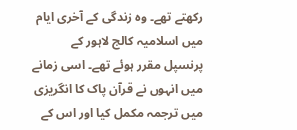رکھتے تھے۔ وہ زندگی کے آخری ایام میں اسلامیہ کالج لاہور کے پرنسپل مقرر ہوئے تھے۔ اسی زمانے میں انہوں نے قرآن پاک کا انگریزی میں ترجمہ مکمل کیا اور اس کے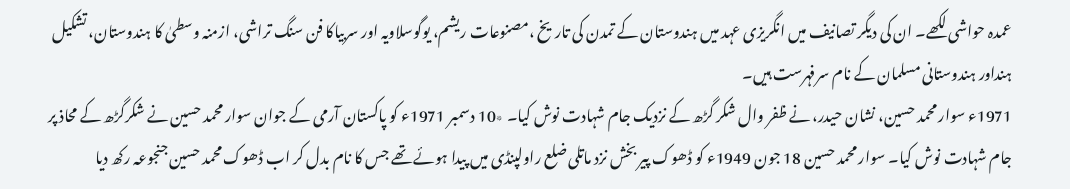عمدہ حواشی لکھے۔ ان کی دیگر تصانیف میں انگریزی عہد میں ہندوستان کے تمدن کی تاریخ ،مصنوعات ریشم، یوگوسلاویہ اور سربیاکا فن سنگ تراشی، ازمنہ وسطیٰ کا ہندوستان، تشکیل ہنداور ہندوستانی مسلمان کے نام سرفہرست ہیں۔
1971ء سوار محمد حسین، نشان حیدر، نے ظفر وال شکر گڑھ کے نزدیک جام شہادت نوش کیا۔ ٭10 دسمبر 1971ء کو پاکستان آرمی کے جوان سوار محمد حسین نے شکرگڑھ کے محاذ پر جام شہادت نوش کیا۔ سوار محمد حسین 18 جون 1949ء کو ڈھوک پیر بخش نزد ماتلی ضلع راولپنڈی میں پیدا ہوئے تھے جس کا نام بدل کر اب ڈھوک محمد حسین جنجوعہ رکھ دیا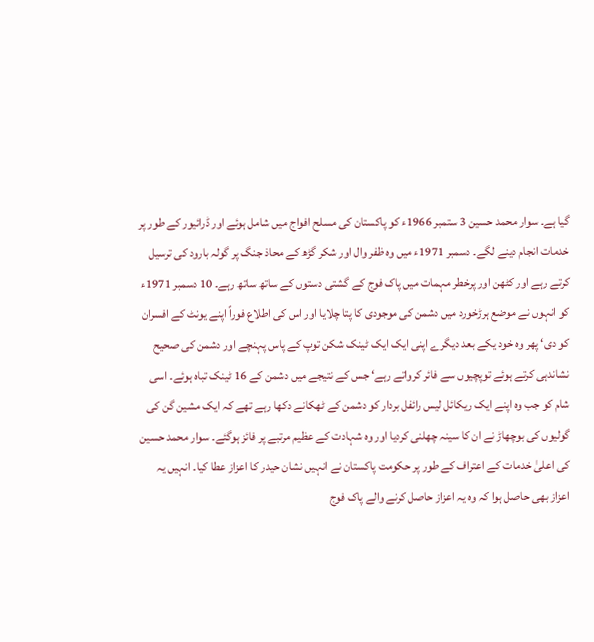گیا ہے۔ سوار محمد حسین 3 ستمبر 1966ء کو پاکستان کی مسلح افواج میں شامل ہوئے اور ڈرائیور کے طور پر خدمات انجام دینے لگے۔ دسمبر 1971ء میں وہ ظفر وال اور شکر گڑھ کے محاذ جنگ پر گولہ بارود کی ترسیل کرتے رہے اور کٹھن اور پرخطر مہمات میں پاک فوج کے گشتی دستوں کے ساتھ ساتھ رہے۔ 10 دسمبر 1971ء کو انہوں نے موضع ہرڑخورد میں دشمن کی موجودی کا پتا چلایا اور اس کی اطلاع فوراً اپنے یونٹ کے افسران کو دی‘ پھر وہ خود یکے بعد دیگرے اپنی ایک ایک ٹینک شکن توپ کے پاس پہنچے اور دشمن کی صحیح نشاندہی کرتے ہوئے توپچیوں سے فائر کرواتے رہے‘ جس کے نتیجے میں دشمن کے 16 ٹینک تباہ ہوئے۔ اسی شام کو جب وہ اپنے ایک ریکائل لیس رائفل بردار کو دشمن کے ٹھکانے دکھا رہے تھے کہ ایک مشین گن کی گولیوں کی بوچھاڑ نے ان کا سینہ چھلنی کردیا اور وہ شہادت کے عظیم مرتبے پر فائز ہوگئے۔ سوار محمد حسین کی اعلیٰ خدمات کے اعتراف کے طور پر حکومت پاکستان نے انہیں نشان حیدر کا اعزاز عطا کیا۔ انہیں یہ اعزاز بھی حاصل ہوا کہ وہ یہ اعزاز حاصل کرنے والے پاک فوج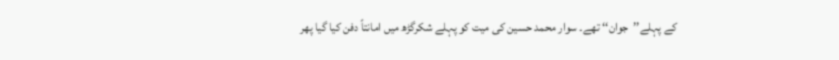کے پہلے’’جوان‘‘ تھے۔ سوار محمد حسین کی میت کو پہلے شکرگڑھ میں امانتاً دفن کیا گیا پھر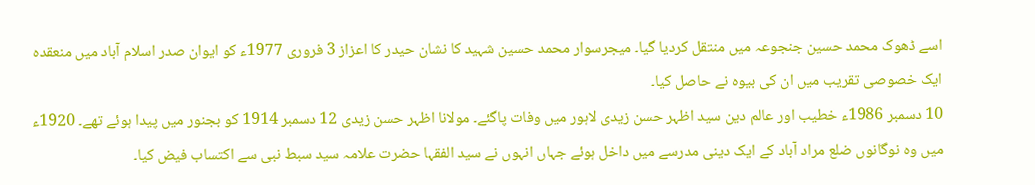اسے ڈھوک محمد حسین جنجوعہ میں منتقل کردیا گیا۔ میجرسوار محمد حسین شہید کا نشان حیدر کا اعزاز 3 فروری 1977ء کو ایوان صدر اسلام آباد میں منعقدہ ایک خصوصی تقریب میں ان کی بیوہ نے حاصل کیا۔
10 دسمبر 1986ء خطیب اور عالم دین سید اظہر حسن زیدی لاہور میں وفات پاگئے۔ مولانا اظہر حسن زیدی 12 دسمبر 1914 کو بجنور میں پیدا ہوئے تھے۔ 1920ء میں وہ نوگانوں ضلع مراد آباد کے ایک دینی مدرسے میں داخل ہوئے جہاں انہوں نے سید الفقہا حضرت علامہ سید سبط نبی سے اکتساب فیض کیا۔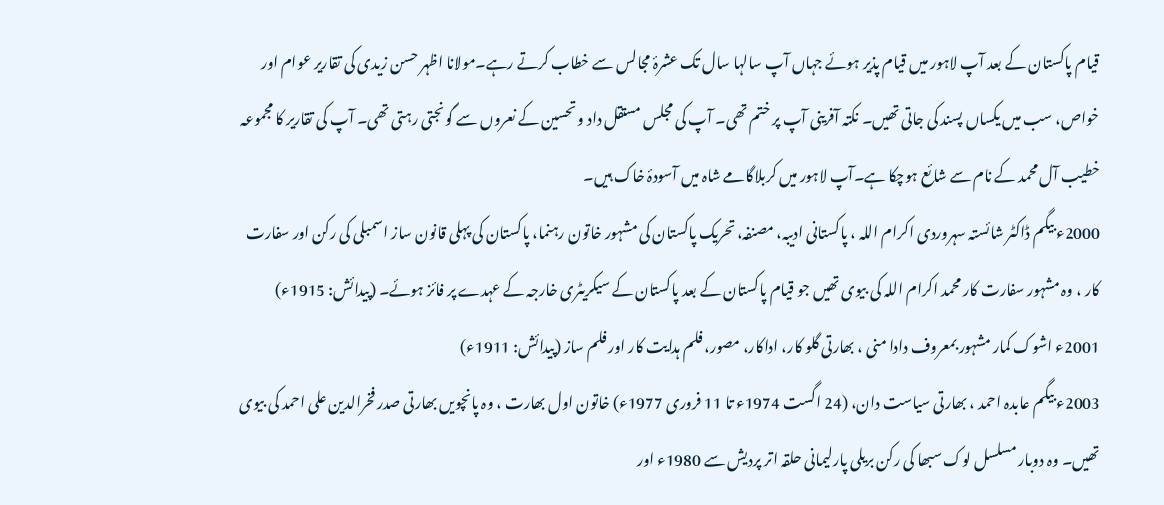قیام پاکستان کے بعد آپ لاہور میں قیام پذیر ہوئے جہاں آپ سالہا سال تک عشرۂ مجالس سے خطاب کرتے رہے۔مولانا اظہر حسن زیدی کی تقاریر عوام اور خواص، سب میں یکساں پسند کی جاتی تھیں۔ نکتہ آفرینی آپ پر ختم تھی۔ آپ کی مجلس مستقل داد و تحسین کے نعروں سے گونجتی رہتی تھی۔ آپ کی تقاریر کا مجموعہ خطیب آل محمد کے نام سے شائع ہوچکا ہے۔آپ لاہور میں کربلاگامے شاہ میں آسودۂ خاک ہیں۔
2000ء بیگم ڈاکٹر شائستہ سہروردی اکرام اللہ ، پاکستانی ادیبہ، مصنفہ، تحریک پاکستان کی مشہور خاتون رہنما، پاکستان کی پہلی قانون ساز اسمبلی کی رکن اور سفارت کار ، وہ مشہور سفارت کار محمد اکرام اللہ کی بیوی تھیں جو قیام پاکستان کے بعد پاکستان کے سیکریٹری خارجہ کے عہدے پر فائز ہوئے۔ (پیدائش: 1915ء)
2001ء اشوک کمار مشہور بمعروف دادا منی ، بھارتی گلو کار، اداکار، مصور، فلم ہدایت کار اور فلم ساز (پیدائش: 1911ء)
2003ء بیگم عابدہ احمد ، بھارتی سیاست دان، (24 اگست 1974ء تا 11 فروری 1977ء) خاتون اول بھارت ، وہ پانچویں بھارتی صدر فخرالدین علی احمد کی بیوی تھیں۔ وہ دوبار مسلسل لوک سبھا کی رکن بریلی پارلیمانی حلقہ اتر پردیش سے 1980ء اور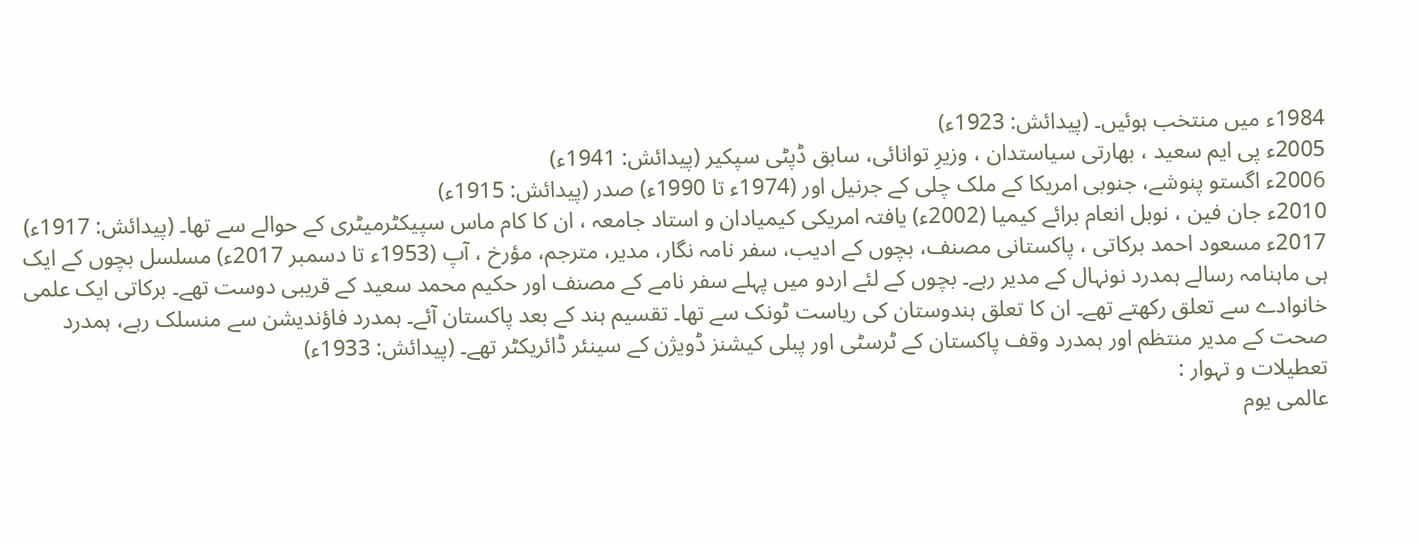1984ء میں منتخب ہوئیں۔ (پیدائش: 1923ء)
2005ء پی ایم سعید ، بھارتی سیاستدان ، وزیرِ توانائی، سابق ڈپٹی سپکیر (پیدائش: 1941ء)
2006ء اگستو پنوشے، جنوبی امریکا کے ملک چلی کے جرنیل اور (1974ء تا 1990ء) صدر (پیدائش: 1915ء)
2010ء جان فین ، نوبل انعام برائے کیمیا (2002ء) یافتہ امریکی کیمیادان و استاد جامعہ ، ان کا کام ماس سپیکٹرمیٹری کے حوالے سے تھا۔ (پیدائش: 1917ء)
2017ء مسعود احمد برکاتی ، پاکستانی مصنف، بچوں کے ادیب، سفر نامہ نگار، مدیر، مترجم، مؤرخ ، آپ (1953ء تا دسمبر 2017ء) مسلسل بچوں کے ایک ہی ماہنامہ رسالے ہمدرد نونہال کے مدیر رہے۔ بچوں کے لئے اردو میں پہلے سفر نامے کے مصنف اور حکیم محمد سعید کے قریبی دوست تھے۔ برکاتی ایک علمی خانوادے سے تعلق رکھتے تھے۔ ان کا تعلق ہندوستان کی ریاست ٹونک سے تھا۔ تقسیم ہند کے بعد پاکستان آئے۔ ہمدرد فاؤندیشن سے منسلک رہے، ہمدرد صحت کے مدیر منتظم اور ہمدرد وقف پاکستان کے ٹرسٹی اور پبلی کیشنز ڈویژن کے سینئر ڈائریکٹر تھے۔ (پیدائش: 1933ء)
تعطیلات و تہوار :
عالمی یوم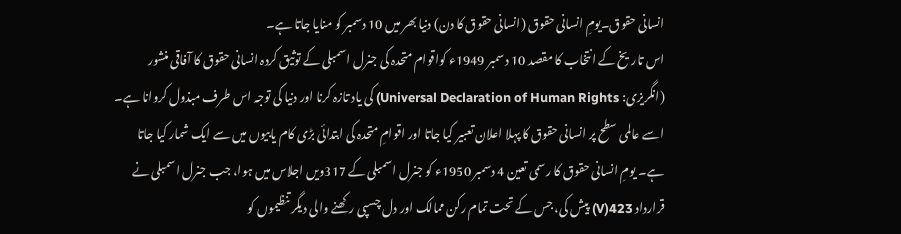انسانی حقوق۔یومِ انسانی حقوق (انسانی حقوق کا دن) دنیا بھر میں 10 دسمبر کو منایا جاتا ہے۔
اس تاریخ کے انتخاب کا مقصد 10 دسمبر 1949ء کواقوام متحدہ کی جنرل اسمبلی کے توثیق کردہ انسانی حقوق کا آفاقی منشور (انگریزی: Universal Declaration of Human Rights) کی یاد تازہ کرنا اور دنیا کی توجہ اس طرف مبذول کروانا ہے۔ اسے عالمی سطح پر انسانی حقوق کا پہلا اعلان تعبیر کیا جاتا اور اقوامِ متحدہ کی ابتدائی بڑی کام یابیوں میں سے ایک شمار کیا جاتا ہے۔ یومِ انسانی حقوق کا رسمی تعین 4 دسمبر 1950ء کو جنرل اسمبلی کے 317ویں اجلاس میں ہوا، جب جنرل اسمبلی نے قرارداد 423(V) پیش کی، جس کے تحت تمام رکن ممالک اور دل چسپی رکھنے والی دیگر تنظیموں کو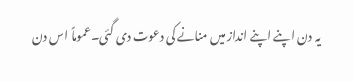یہ دن اپنے اپنے انداز میں منانے کی دعوت دی گئی۔عموماً اس دن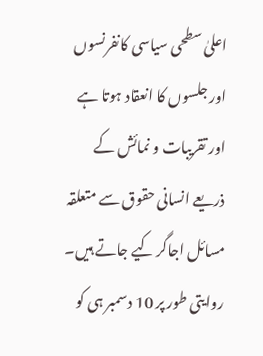اعلیٰ سطحی سیاسی کانفرنسوں اور جلسوں کا انعقاد ہوتا ہے اور تقریبات و نمائش کے ذریعے انسانی حقوق سے متعلقہ مسائل اجاگر کیے جاتے ہیں۔ روایتی طور پر 10 دسمبر ہی کو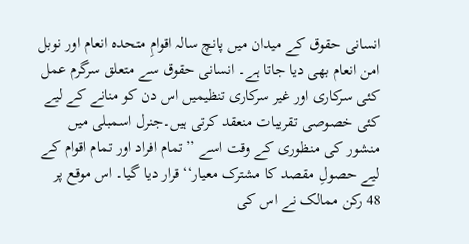انسانی حقوق کے میدان میں پانچ سالہ اقوامِ متحدہ انعام اور نوبل امن انعام بھی دیا جاتا ہے۔ انسانی حقوق سے متعلق سرگرم عمل کئی سرکاری اور غیر سرکاری تنظیمیں اس دن کو منانے کے لیے کئی خصوصی تقریبات منعقد کرتی ہیں۔جنرل اسمبلی میں منشور کی منظوری کے وقت اسے ’’تمام افراد اور تمام اقوام کے لیے حصولِ مقصد کا مشترک معیار‘‘ قرار دیا گیا۔ اس موقع پر 48 رکن ممالک نے اس کی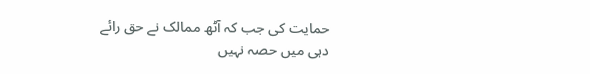حمایت کی جب کہ آٹھ ممالک نے حق رائے دہی میں حصہ نہیں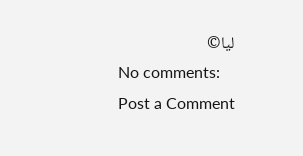لیا©
No comments:
Post a Comment